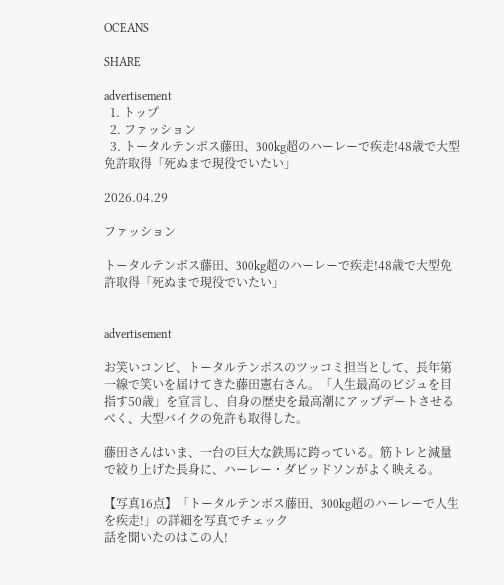OCEANS

SHARE

advertisement
  1. トップ
  2. ファッション
  3. トータルテンボス藤田、300kg超のハーレーで疾走!48歳で大型免許取得「死ぬまで現役でいたい」

2026.04.29

ファッション

トータルテンボス藤田、300kg超のハーレーで疾走!48歳で大型免許取得「死ぬまで現役でいたい」


advertisement

お笑いコンビ、トータルテンボスのツッコミ担当として、長年第一線で笑いを届けてきた藤田憲右さん。「人生最高のビジュを目指す50歳」を宣言し、自身の歴史を最高潮にアップデートさせるべく、大型バイクの免許も取得した。

藤田さんはいま、一台の巨大な鉄馬に跨っている。筋トレと減量で絞り上げた長身に、ハーレー・ダビッドソンがよく映える。

【写真16点】「トータルテンボス藤田、300kg超のハーレーで人生を疾走!」の詳細を写真でチェック
話を聞いたのはこの人!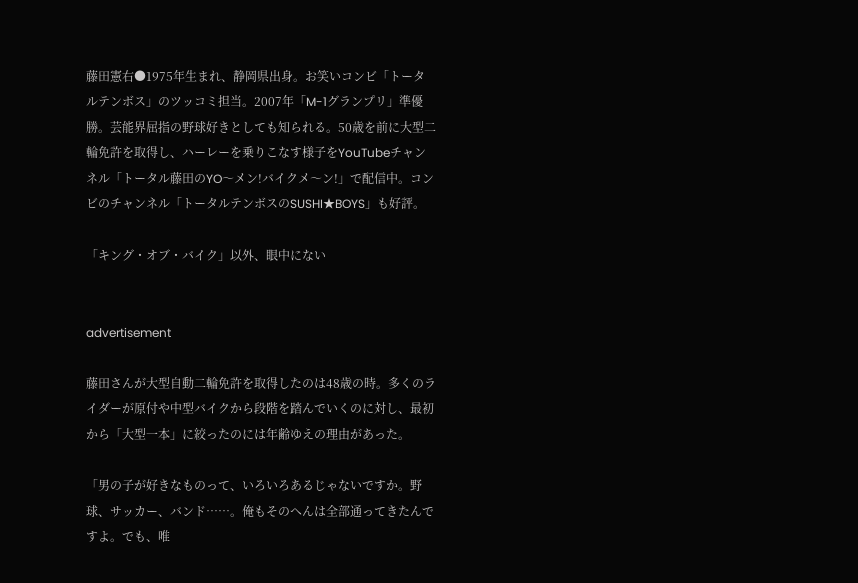藤田憲右●1975年生まれ、静岡県出身。お笑いコンビ「トータルテンボス」のツッコミ担当。2007年「M-1グランプリ」準優勝。芸能界屈指の野球好きとしても知られる。50歳を前に大型二輪免許を取得し、ハーレーを乗りこなす様子をYouTubeチャンネル「トータル藤田のYO〜メン!バイクメ〜ン!」で配信中。コンビのチャンネル「トータルテンボスのSUSHI★BOYS」も好評。

「キング・オブ・バイク」以外、眼中にない


advertisement

藤田さんが大型自動二輪免許を取得したのは48歳の時。多くのライダーが原付や中型バイクから段階を踏んでいくのに対し、最初から「大型一本」に絞ったのには年齢ゆえの理由があった。

「男の子が好きなものって、いろいろあるじゃないですか。野球、サッカー、バンド……。俺もそのへんは全部通ってきたんですよ。でも、唯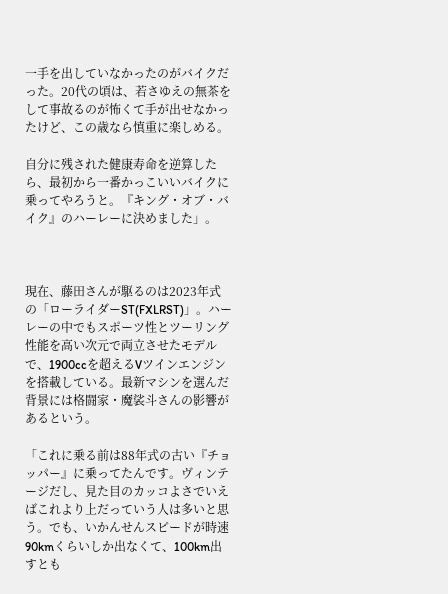一手を出していなかったのがバイクだった。20代の頃は、若さゆえの無茶をして事故るのが怖くて手が出せなかったけど、この歳なら慎重に楽しめる。

自分に残された健康寿命を逆算したら、最初から一番かっこいいバイクに乗ってやろうと。『キング・オブ・バイク』のハーレーに決めました」。



現在、藤田さんが駆るのは2023年式の「ローライダーST(FXLRST)」。ハーレーの中でもスポーツ性とツーリング性能を高い次元で両立させたモデルで、1900ccを超えるVツインエンジンを搭載している。最新マシンを選んだ背景には格闘家・魔裟斗さんの影響があるという。

「これに乗る前は88年式の古い『チョッパー』に乗ってたんです。ヴィンテージだし、見た目のカッコよさでいえばこれより上だっていう人は多いと思う。でも、いかんせんスピードが時速90kmくらいしか出なくて、100km出すとも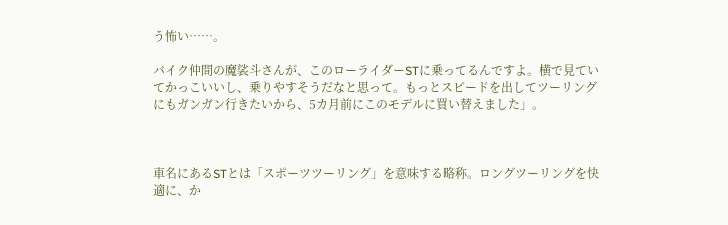う怖い……。

バイク仲間の魔裟斗さんが、このローライダーSTに乗ってるんですよ。横で見ていてかっこいいし、乗りやすそうだなと思って。もっとスピードを出してツーリングにもガンガン行きたいから、5カ月前にこのモデルに買い替えました」。



車名にあるSTとは「スポーツツーリング」を意味する略称。ロングツーリングを快適に、か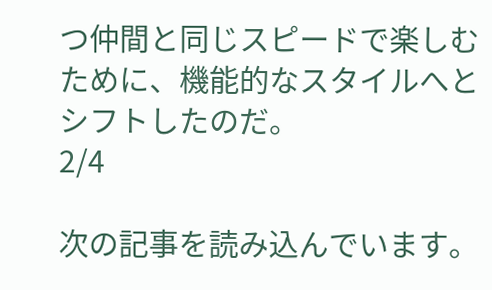つ仲間と同じスピードで楽しむために、機能的なスタイルへとシフトしたのだ。
2/4

次の記事を読み込んでいます。